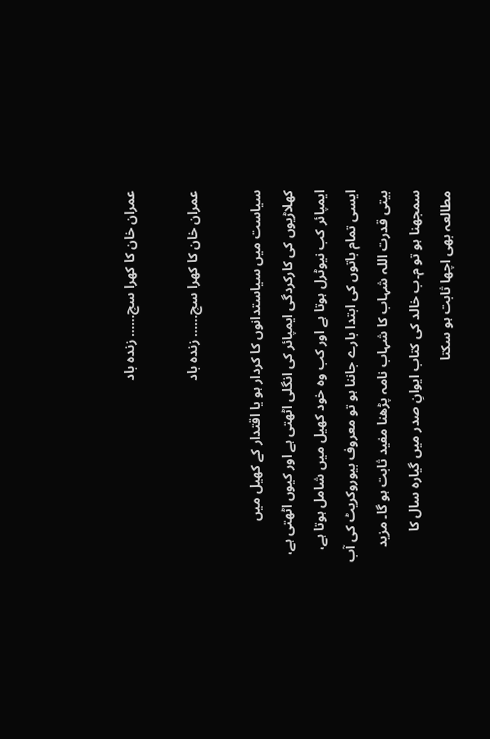عمران خان کا کھرا سچ…… زندہ باد

عمران خان کا کھرا سچ…… زندہ باد

سیاست میں سیاستدانوں کا کردار ہو یا اقتدار کے کھیل میں کھلاڑیوں کی کارکردگی ایمپائر کی انگلی اٹھتی ہے اور کیوں اٹھتی ہے، ایمپائر کب نیوٹرل ہوتا ہے اور کب وہ خود کھیل میں شامل ہوتا ہے، ایسی تمام باتوں کی ابتدا بارے جاننا ہو تو معروف بیوروکریٹ کی آب بیتی قدرت اللہ شہاب کا شہاب نامہ پڑھنا مفید ثابت ہو گا۔ مزید سمجھنا ہو تو م۔ب خالد کی کتاب ایوانِ صدر میں گیارہ سال کا مطالعہ بھی اچھا ثابت ہو سکتا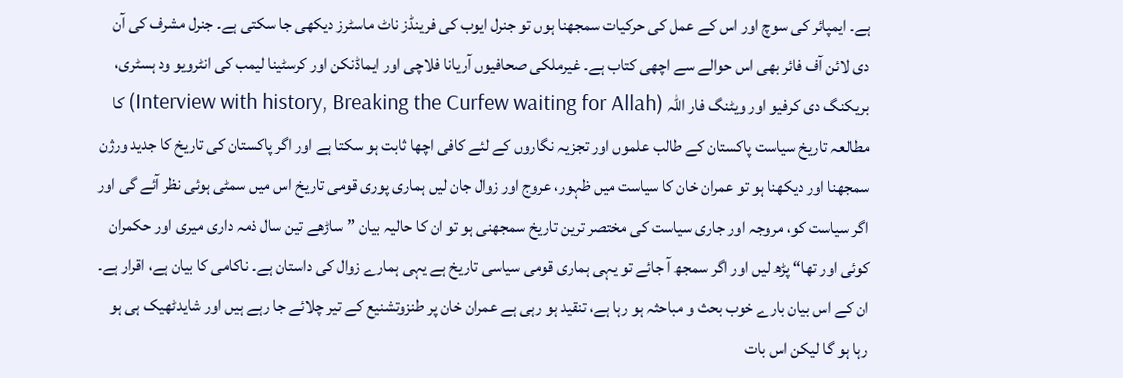ہے۔ ایمپائر کی سوچ اور اس کے عمل کی حرکیات سمجھنا ہوں تو جنرل ایوب کی فرینڈز ناٹ ماسٹرز دیکھی جا سکتی ہے۔ جنرل مشرف کی آن دی لائن آف فائر بھی اس حوالے سے اچھی کتاب ہے۔ غیرملکی صحافیوں آریانا فلاچی اور ایماڈنکن اور کرسٹینا لیمب کی انٹرویو ود ہسٹری، بریکنگ دی کرفیو اور ویٹنگ فار اللہ (Interview with history, Breaking the Curfew waiting for Allah) کا مطالعہ تاریخ سیاست پاکستان کے طالب علموں اور تجزیہ نگاروں کے لئے کافی اچھا ثابت ہو سکتا ہے اور اگر پاکستان کی تاریخ کا جدید ورژن سمجھنا اور دیکھنا ہو تو عمران خان کا سیاست میں ظہور، عروج اور زوال جان لیں ہماری پوری قومی تاریخ اس میں سمٹی ہوئی نظر آئے گی اور اگر سیاست کو، مروجہ اور جاری سیاست کی مختصر ترین تاریخ سمجھنی ہو تو ان کا حالیہ بیان ”ساڑھے تین سال ذمہ داری میری اور حکمران کوئی اور تھا“ پڑھ لیں اور اگر سمجھ آ جائے تو یہی ہماری قومی سیاسی تاریخ ہے یہی ہمارے زوال کی داستان ہے۔ ناکامی کا بیان ہے، اقرار ہے۔ ان کے اس بیان بارے خوب بحث و مباحثہ ہو رہا ہے، تنقید ہو رہی ہے عمران خان پر طنزوتشنیع کے تیر چلائے جا رہے ہیں اور شایدٹھیک ہی ہو رہا ہو گا لیکن اس بات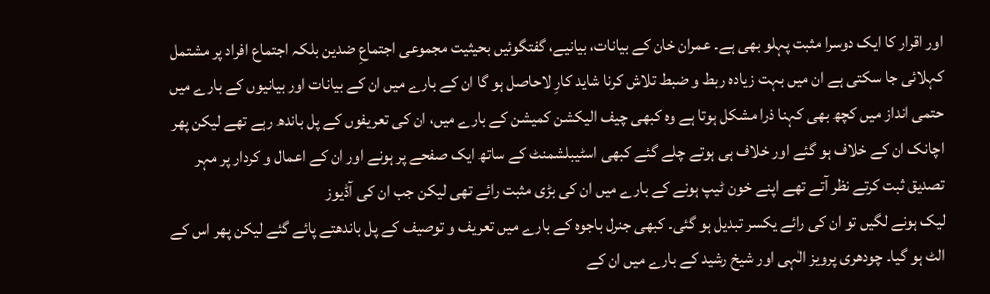اور اقرار کا ایک دوسرا مثبت پہلو بھی ہے۔ عمران خان کے بیانات، بیانیے، گفتگوئیں بحیثیت مجموعی اجتماعِ ضدین بلکہ اجتماع افراد پر مشتمل کہلائی جا سکتی ہے ان میں بہت زیادہ ربط و ضبط تلاش کرنا شاید کارِ لاحاصل ہو گا ان کے بارے میں ان کے بیانات اور بیانیوں کے بارے میں حتمی انداز میں کچھ بھی کہنا ذرا مشکل ہوتا ہے وہ کبھی چیف الیکشن کمیشن کے بارے میں، ان کی تعریفوں کے پل باندھ رہے تھے لیکن پھر اچانک ان کے خلاف ہو گئے اور خلاف ہی ہوتے چلے گئے کبھی اسٹیبلشمنٹ کے ساتھ ایک صفحے پر ہونے اور ان کے اعمال و کردار پر مہر تصدیق ثبت کرتے نظر آتے تھے اپنے خون ٹیپ ہونے کے بارے میں ان کی بڑی مثبت رائے تھی لیکن جب ان کی آڈیوز
لیک ہونے لگیں تو ان کی رائے یکسر تبدیل ہو گئی۔ کبھی جنرل باجوہ کے بارے میں تعریف و توصیف کے پل باندھتے پائے گئے لیکن پھر اس کے الٹ ہو گیا۔ چودھری پرویز الٰہی اور شیخ رشید کے بارے میں ان کے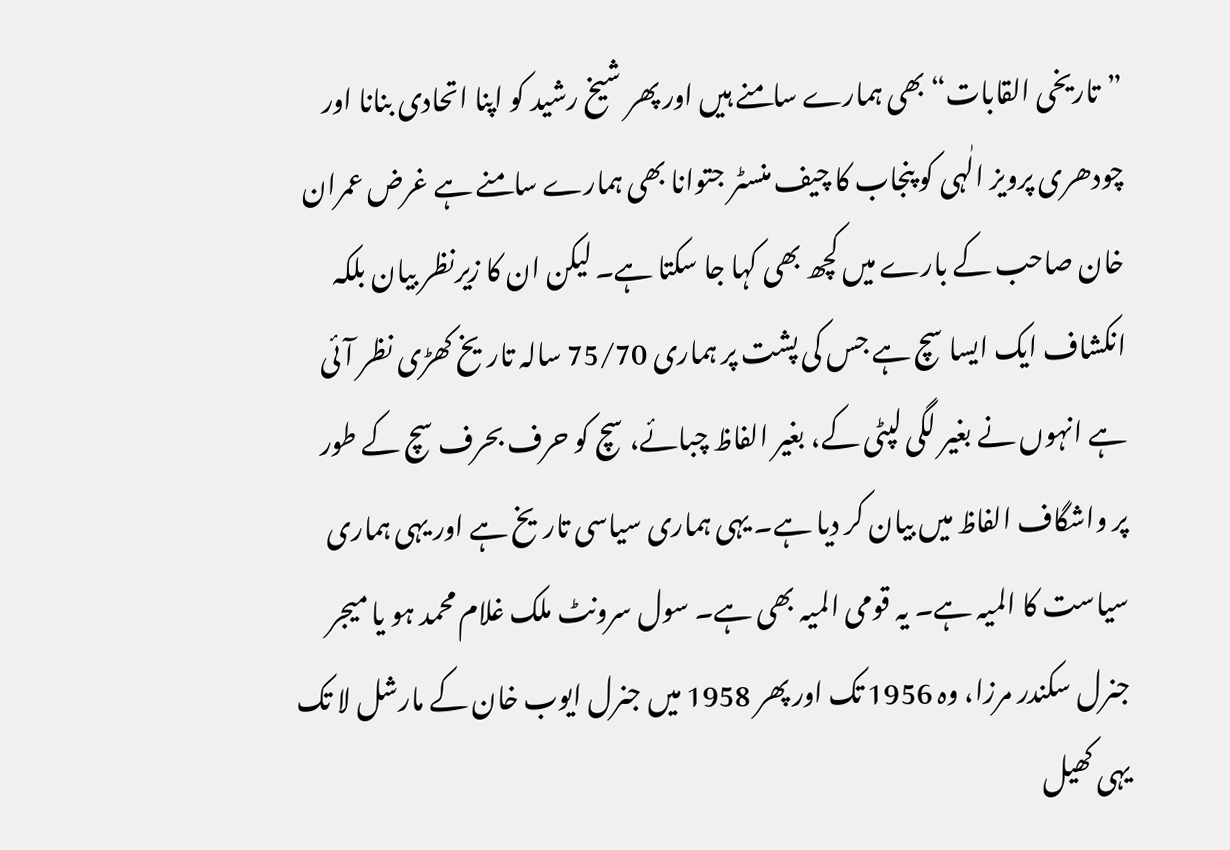”تاریخی القابات“ بھی ہمارے سامنے ہیں اور پھر شیخ رشید کو اپنا اتحادی بنانا اور چودھری پرویز الٰہی کو پنجاب کا چیف منسٹر جتوانا بھی ہمارے سامنے ہے غرض عمران خان صاحب کے بارے میں کچھ بھی کہا جا سکتا ہے۔ لیکن ان کا زیرنظر بیان بلکہ انکشاف ایک ایسا سچ ہے جس کی پشت پر ہماری 75/70 سالہ تاریخ کھڑی نظر آئی ہے انہوں نے بغیر لگی لپٹی کے، بغیر الفاظ چبائے، سچ کو حرف بحرف سچ کے طور پر واشگاف الفاظ میں بیان کر دیا ہے۔ یہی ہماری سیاسی تاریخ ہے اور یہی ہماری سیاست کا المیہ ہے۔ یہ قومی المیہ بھی ہے۔ سول سرونٹ ملک غلام محمد ہو یا میجر جنرل سکندر مرزا، وہ 1956 تک اور پھر 1958 میں جنرل ایوب خان کے مارشل لا تک یہی کھیل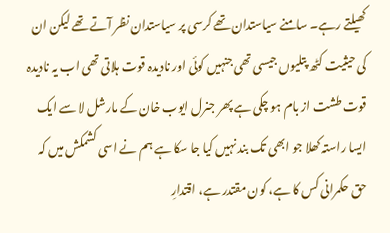کھیلتے رہے۔ سامنے سیاستدان تھے کرسی پر سیاستدان نظر آتے تھے لیکن ان کی حیثیت کٹھ پتلیوں جیسی تھی جنہیں کوئی اور نادیدہ قوت ہلاتی تھی اب یہ نادیدہ قوت طشت از بام ہو چکی ہے پھر جنرل ایوب خان کے مارشل لا سے ایک ایسا راستہ کھلا جو ابھی تک بند نہیں کیا جا سکا ہے ہم نے اسی کشمکش میں کہ حق حکمرانی کس کا ہے، کون مقتدر ہے، اقتدارِ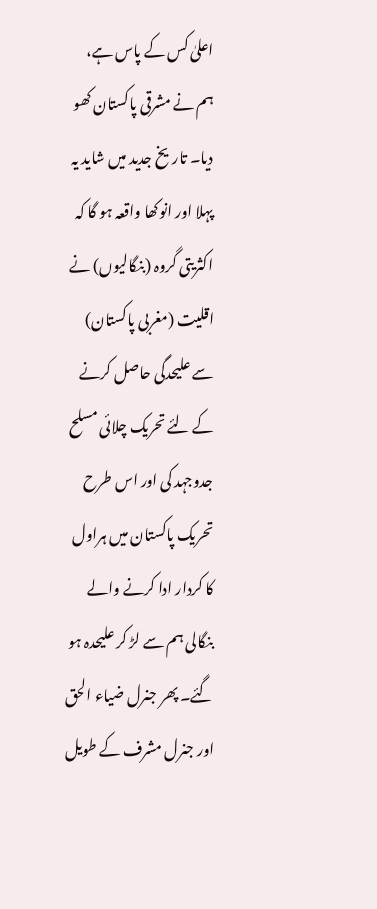اعلیٰ کس کے پاس ہے، ہم نے مشرقی پاکستان کھو دیا۔ تاریخ جدید میں شاید یہ پہلا اور انوکھا واقعہ ہو گا کہ اکثریتی گروہ (بنگالیوں) نے اقلیت (مغربی پاکستان) سے علیحدگی حاصل کرنے کے لئے تحریک چلائی مسلح جدوجہد کی اور اس طرح تحریک پاکستان میں ہراول کا کردار ادا کرنے والے بنگالی ہم سے لڑ کر علیحدہ ہو گئے۔ پھر جنرل ضیاء الحق اور جنرل مشرف کے طویل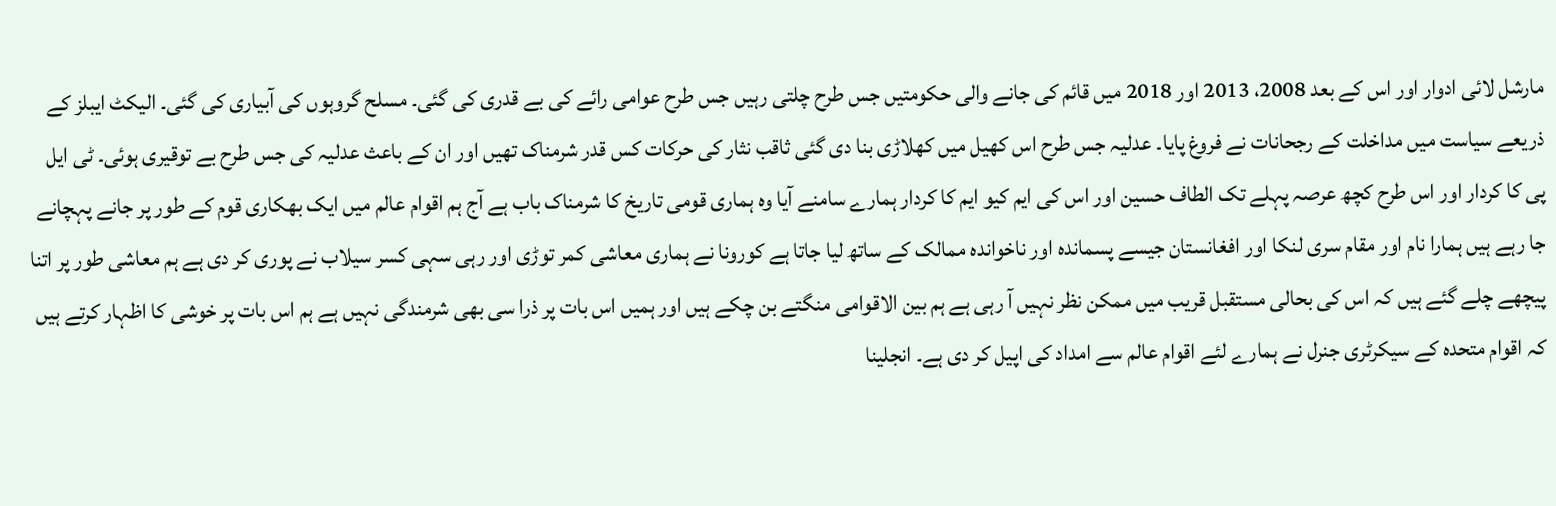مارشل لائی ادوار اور اس کے بعد 2008، 2013 اور 2018 میں قائم کی جانے والی حکومتیں جس طرح چلتی رہیں جس طرح عوامی رائے کی بے قدری کی گئی۔ مسلح گروہوں کی آبیاری کی گئی۔ الیکٹ ایبلز کے ذریعے سیاست میں مداخلت کے رجحانات نے فروغ پایا۔ عدلیہ جس طرح اس کھیل میں کھلاڑی بنا دی گئی ثاقب نثار کی حرکات کس قدر شرمناک تھیں اور ان کے باعث عدلیہ کی جس طرح بے توقیری ہوئی۔ ٹی ایل پی کا کردار اور اس طرح کچھ عرصہ پہلے تک الطاف حسین اور اس کی ایم کیو ایم کا کردار ہمارے سامنے آیا وہ ہماری قومی تاریخ کا شرمناک باب ہے آج ہم اقوام عالم میں ایک بھکاری قوم کے طور پر جانے پہچانے جا رہے ہیں ہمارا نام اور مقام سری لنکا اور افغانستان جیسے پسماندہ اور ناخواندہ ممالک کے ساتھ لیا جاتا ہے کورونا نے ہماری معاشی کمر توڑی اور رہی سہی کسر سیلاب نے پوری کر دی ہے ہم معاشی طور پر اتنا پیچھے چلے گئے ہیں کہ اس کی بحالی مستقبل قریب میں ممکن نظر نہیں آ رہی ہے ہم بین الاقوامی منگتے بن چکے ہیں اور ہمیں اس بات پر ذرا سی بھی شرمندگی نہیں ہے ہم اس بات پر خوشی کا اظہار کرتے ہیں کہ اقوام متحدہ کے سیکرٹری جنرل نے ہمارے لئے اقوام عالم سے امداد کی اپیل کر دی ہے۔ انجلینا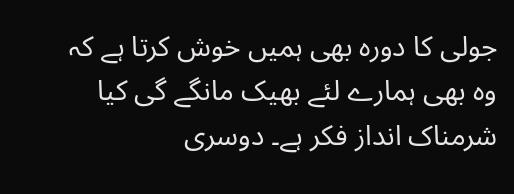جولی کا دورہ بھی ہمیں خوش کرتا ہے کہ وہ بھی ہمارے لئے بھیک مانگے گی کیا شرمناک انداز فکر ہے۔ دوسری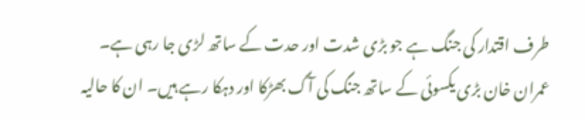طرف اقتدار کی جنگ ہے جو بڑی شدت اور حدت کے ساتھ لڑی جا رہی ہے۔ عمران خان بڑی یکسوئی کے ساتھ جنگ کی آگ بھڑکا اور دہکا رہے ہیں۔ ان کا حالیہ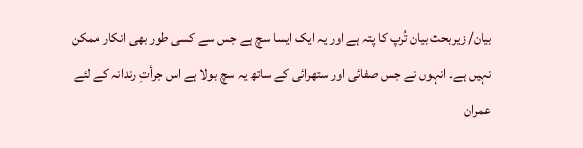بیان/ زیربحث بیان تُرپ کا پتہ ہے اور یہ ایک ایسا سچ ہے جس سے کسی طور بھی انکار ممکن نہیں ہے۔ انہوں نے جس صفائی اور ستھرائی کے ساتھ یہ سچ بولا ہے اس جرأتِ رندانہ کے لئے عمران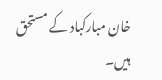خان مبارکباد کے مستحق ہیں۔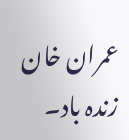عمران خان زندہ باد۔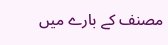مصنف کے بارے میں